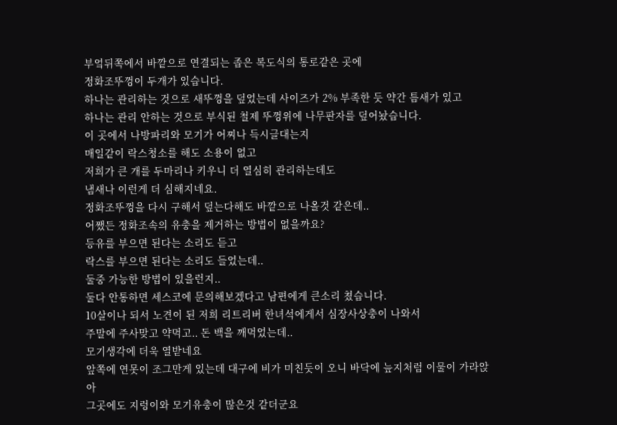부엌뒤쪽에서 바깥으로 연결되는 좁은 복도식의 통로같은 곳에
정화조뚜껑이 두개가 있습니다.
하나는 관리하는 것으로 새뚜껑을 덮었는데 사이즈가 2% 부족한 듯 약간 틈새가 있고
하나는 관리 안하는 것으로 부식된 철제 뚜껑위에 나무판자를 덮어놨습니다.
이 곳에서 나방파리와 모기가 어찌나 득시글대는지
매일같이 락스청소를 해도 소용이 없고
저희가 큰 개를 두마리나 키우니 더 열심히 관리하는데도
냄새나 이런게 더 심해지네요.
정화조뚜껑을 다시 구해서 덮는다해도 바깥으로 나올것 같은데..
어쨌든 정화조속의 유충을 제거하는 방법이 없을까요?
등유를 부으면 된다는 소리도 듣고
락스를 부으면 된다는 소리도 들었는데..
둘중 가능한 방법이 있을런지..
둘다 안통하면 세스코에 문의해보겠다고 남편에게 큰소리 쳤습니다.
10살이나 되서 노견이 된 저희 리트리버 한녀석에게서 심장사상충이 나와서
주말에 주사맞고 약먹고.. 돈 백을 깨먹었는데..
모기생각에 더욱 열받네요
앞쪽에 연못이 조그만게 있는데 대구에 비가 미친듯이 오니 바닥에 늪지처럼 이물이 가라앉아
그곳에도 지렁이와 모기유충이 많은것 같더군요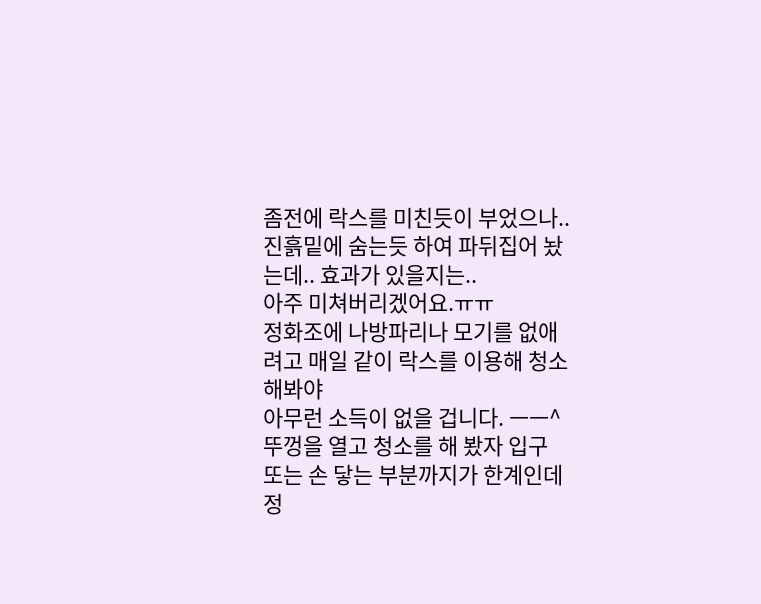좀전에 락스를 미친듯이 부었으나..진흙밑에 숨는듯 하여 파뒤집어 놨는데.. 효과가 있을지는..
아주 미쳐버리겠어요.ㅠㅠ
정화조에 나방파리나 모기를 없애려고 매일 같이 락스를 이용해 청소해봐야
아무런 소득이 없을 겁니다. ㅡㅡ^
뚜껑을 열고 청소를 해 봤자 입구 또는 손 닿는 부분까지가 한계인데
정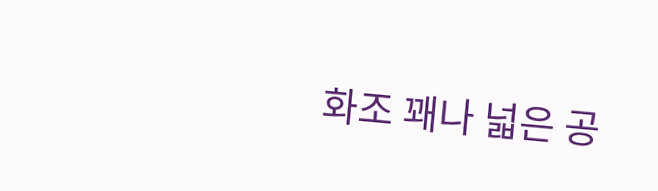화조 꽤나 넓은 공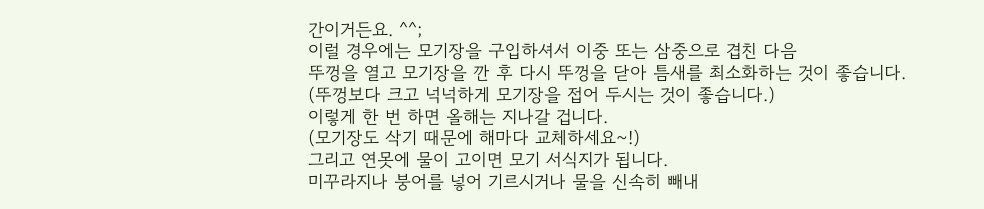간이거든요. ^^;
이럴 경우에는 모기장을 구입하셔서 이중 또는 삼중으로 겹친 다음
뚜껑을 열고 모기장을 깐 후 다시 뚜껑을 닫아 틈새를 최소화하는 것이 좋습니다.
(뚜껑보다 크고 넉넉하게 모기장을 접어 두시는 것이 좋습니다.)
이렇게 한 번 하면 올해는 지나갈 겁니다.
(모기장도 삭기 때문에 해마다 교체하세요~!)
그리고 연못에 물이 고이면 모기 서식지가 됩니다.
미꾸라지나 붕어를 넣어 기르시거나 물을 신속히 빼내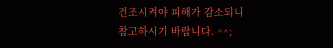건조시켜야 피해가 감소되니
참고하시기 바랍니다. ^^;